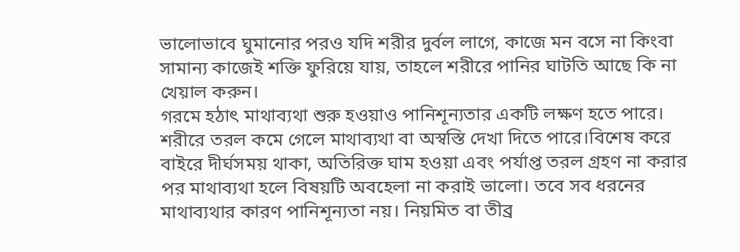ভালোভাবে ঘুমানোর পরও যদি শরীর দুর্বল লাগে, কাজে মন বসে না কিংবা সামান্য কাজেই শক্তি ফুরিয়ে যায়, তাহলে শরীরে পানির ঘাটতি আছে কি না খেয়াল করুন।
গরমে হঠাৎ মাথাব্যথা শুরু হওয়াও পানিশূন্যতার একটি লক্ষণ হতে পারে। শরীরে তরল কমে গেলে মাথাব্যথা বা অস্বস্তি দেখা দিতে পারে।বিশেষ করে বাইরে দীর্ঘসময় থাকা, অতিরিক্ত ঘাম হওয়া এবং পর্যাপ্ত তরল গ্রহণ না করার পর মাথাব্যথা হলে বিষয়টি অবহেলা না করাই ভালো। তবে সব ধরনের মাথাব্যথার কারণ পানিশূন্যতা নয়। নিয়মিত বা তীব্র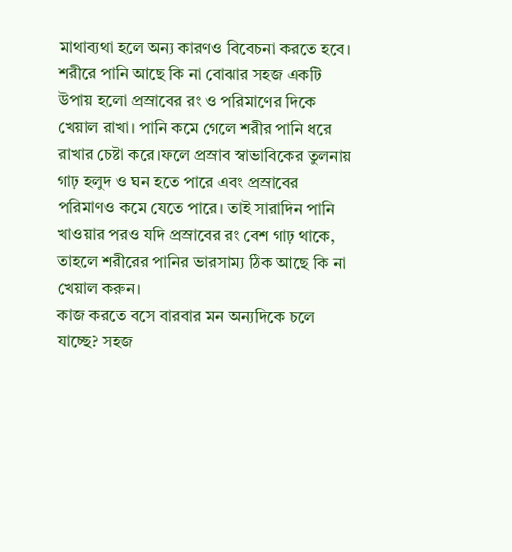মাথাব্যথা হলে অন্য কারণও বিবেচনা করতে হবে।
শরীরে পানি আছে কি না বোঝার সহজ একটি উপায় হলো প্রস্রাবের রং ও পরিমাণের দিকে খেয়াল রাখা। পানি কমে গেলে শরীর পানি ধরে রাখার চেষ্টা করে।ফলে প্রস্রাব স্বাভাবিকের তুলনায় গাঢ় হলুদ ও ঘন হতে পারে এবং প্রস্রাবের পরিমাণও কমে যেতে পারে। তাই সারাদিন পানি খাওয়ার পরও যদি প্রস্রাবের রং বেশ গাঢ় থাকে, তাহলে শরীরের পানির ভারসাম্য ঠিক আছে কি না খেয়াল করুন।
কাজ করতে বসে বারবার মন অন্যদিকে চলে যাচ্ছে? সহজ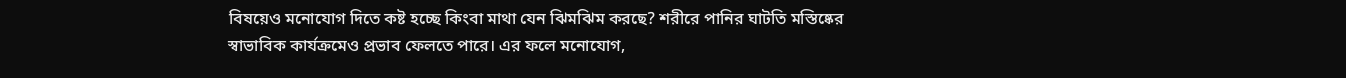বিষয়েও মনোযোগ দিতে কষ্ট হচ্ছে কিংবা মাথা যেন ঝিমঝিম করছে? শরীরে পানির ঘাটতি মস্তিষ্কের স্বাভাবিক কার্যক্রমেও প্রভাব ফেলতে পারে। এর ফলে মনোযোগ,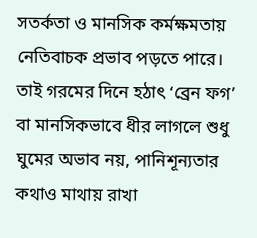সতর্কতা ও মানসিক কর্মক্ষমতায় নেতিবাচক প্রভাব পড়তে পারে। তাই গরমের দিনে হঠাৎ ‘ব্রেন ফগ’ বা মানসিকভাবে ধীর লাগলে শুধু ঘুমের অভাব নয়, পানিশূন্যতার কথাও মাথায় রাখা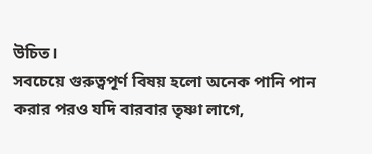উচিত।
সবচেয়ে গুরুত্বপূর্ণ বিষয় হলো অনেক পানি পান করার পরও যদি বারবার তৃষ্ণা লাগে,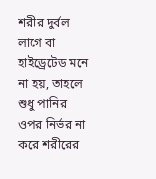শরীর দুর্বল লাগে বা হাইড্রেটেড মনে না হয়, তাহলে শুধু পানির ওপর নির্ভর না করে শরীরের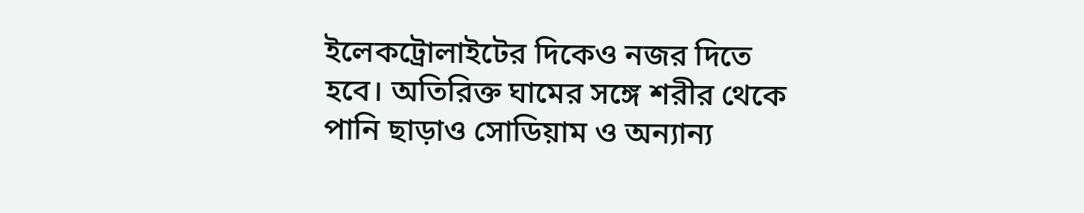ইলেকট্রোলাইটের দিকেও নজর দিতে হবে। অতিরিক্ত ঘামের সঙ্গে শরীর থেকে পানি ছাড়াও সোডিয়াম ও অন্যান্য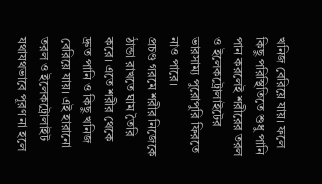খনিজ বেরিয়ে যায়। ফলে কিছু পরিস্থিতিতে শুধু পানি পান করলেই শরীরের তরল ও ইলেকট্রোলাইটের ভারসাম্য পুরোপুরি ফিরতে নাও পারে।
প্রচণ্ড গরমে শরীর নিজেকে ঠান্ডা রাখতে ঘাম তৈরি করে। এতে শরীর থেকে দ্রুত পানি ও কিছু খনিজ বেরিয়ে যায়। এই হারানো তরল ও ইলেকট্রোলাইট যথাযথভাবে পূরণ না হলে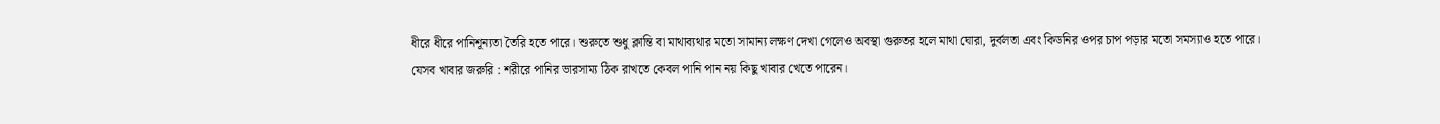ধীরে ধীরে পানিশূন্যতা তৈরি হতে পারে। শুরুতে শুধু ক্লান্তি বা মাথাব্যথার মতো সামান্য লক্ষণ দেখা গেলেও অবস্থা গুরুতর হলে মাথা ঘোরা, দুর্বলতা এবং কিডনির ওপর চাপ পড়ার মতো সমস্যাও হতে পারে।
যেসব খাবার জরুরি : শরীরে পানির ভারসাম্য ঠিক রাখতে কেবল পানি পান নয় কিছু খাবার খেতে পারেন।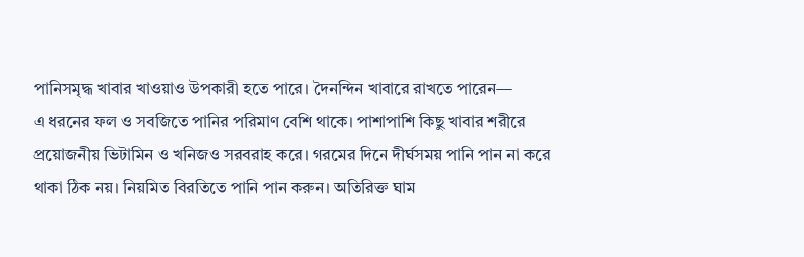পানিসমৃদ্ধ খাবার খাওয়াও উপকারী হতে পারে। দৈনন্দিন খাবারে রাখতে পারেন—
এ ধরনের ফল ও সবজিতে পানির পরিমাণ বেশি থাকে। পাশাপাশি কিছু খাবার শরীরে প্রয়োজনীয় ভিটামিন ও খনিজও সরবরাহ করে। গরমের দিনে দীর্ঘসময় পানি পান না করে থাকা ঠিক নয়। নিয়মিত বিরতিতে পানি পান করুন। অতিরিক্ত ঘাম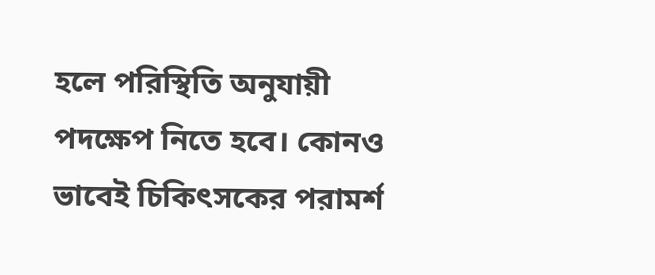হলে পরিস্থিতি অনুযায়ী পদক্ষেপ নিতে হবে। কোনও ভাবেই চিকিৎসকের পরামর্শ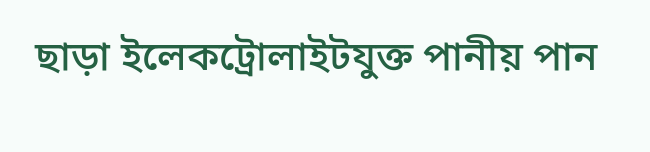ছাড়া ইলেকট্রোলাইটযুক্ত পানীয় পান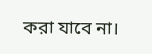করা যাবে না।